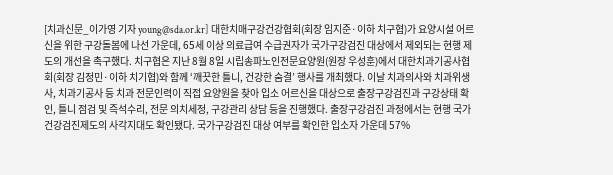[치과신문_이가영 기자 young@sda.or.kr] 대한치매구강건강협회(회장 임지준·이하 치구협)가 요양시설 어르신을 위한 구강돌봄에 나선 가운데, 65세 이상 의료급여 수급권자가 국가구강검진 대상에서 제외되는 현행 제도의 개선을 촉구했다. 치구협은 지난 8월 8일 시립송파노인전문요양원(원장 우성훈)에서 대한치과기공사협회(회장 김정민·이하 치기협)와 함께 ‘깨끗한 틀니, 건강한 숨결’ 행사를 개최했다. 이날 치과의사와 치과위생사, 치과기공사 등 치과 전문인력이 직접 요양원을 찾아 입소 어르신을 대상으로 출장구강검진과 구강상태 확인, 틀니 점검 및 즉석수리, 전문 의치세정, 구강관리 상담 등을 진행했다. 출장구강검진 과정에서는 현행 국가건강검진제도의 사각지대도 확인됐다. 국가구강검진 대상 여부를 확인한 입소자 가운데 57%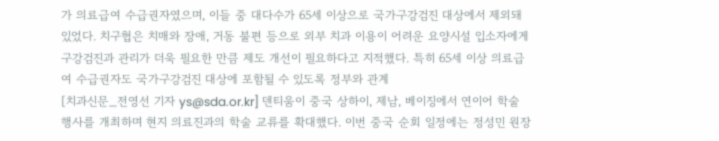가 의료급여 수급권자였으며, 이들 중 대다수가 65세 이상으로 국가구강검진 대상에서 제외돼 있었다. 치구협은 치매와 장애, 거동 불편 등으로 외부 치과 이용이 어려운 요양시설 입소자에게 구강검진과 관리가 더욱 필요한 만큼 제도 개선이 필요하다고 지적했다. 특히 65세 이상 의료급여 수급권자도 국가구강검진 대상에 포함될 수 있도록 정부와 관계
[치과신문_전영선 기자 ys@sda.or.kr] 덴티움이 중국 상하이, 제남, 베이징에서 연이어 학술 행사를 개최하며 현지 의료진과의 학술 교류를 확대했다. 이번 중국 순회 일정에는 정성민 원장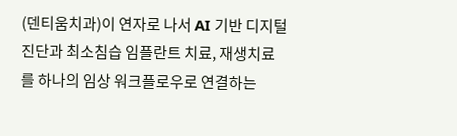(덴티움치과)이 연자로 나서 AI 기반 디지털 진단과 최소침습 임플란트 치료, 재생치료를 하나의 임상 워크플로우로 연결하는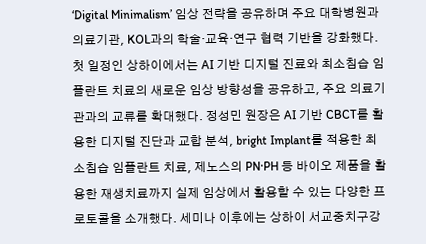‘Digital Minimalism’ 임상 전략을 공유하며 주요 대학병원과 의료기관, KOL과의 학술·교육·연구 협력 기반을 강화했다. 첫 일정인 상하이에서는 AI 기반 디지털 진료와 최소침습 임플란트 치료의 새로운 임상 방향성을 공유하고, 주요 의료기관과의 교류를 확대했다. 정성민 원장은 AI 기반 CBCT를 활용한 디지털 진단과 교합 분석, bright Implant를 적용한 최소침습 임플란트 치료, 제노스의 PN·PH 등 바이오 제품을 활용한 재생치료까지 실제 임상에서 활용할 수 있는 다양한 프로토콜을 소개했다. 세미나 이후에는 상하이 서교중치구강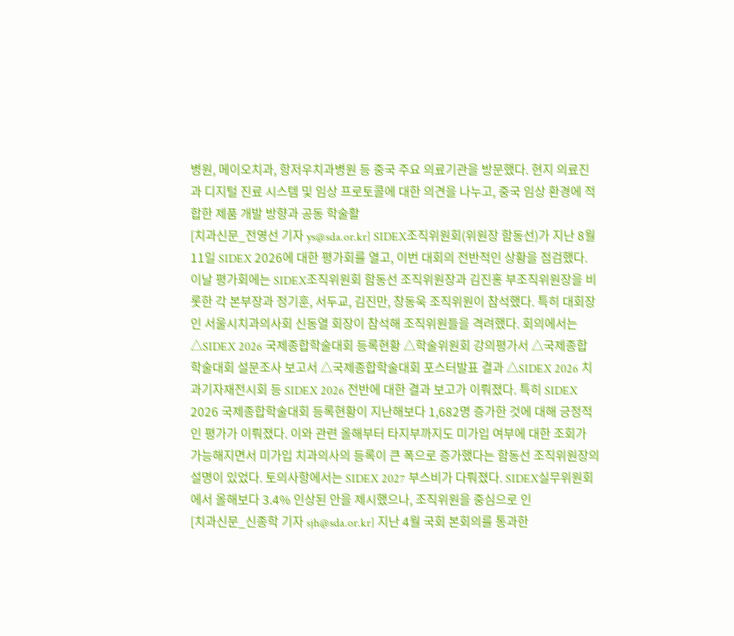병원, 메이오치과, 항저우치과병원 등 중국 주요 의료기관을 방문했다. 현지 의료진과 디지털 진료 시스템 및 임상 프로토콜에 대한 의견을 나누고, 중국 임상 환경에 적합한 제품 개발 방향과 공동 학술활
[치과신문_전영선 기자 ys@sda.or.kr] SIDEX조직위원회(위원장 함동선)가 지난 8월 11일 SIDEX 2026에 대한 평가회를 열고, 이번 대회의 전반적인 상황을 점검했다. 이날 평가회에는 SIDEX조직위원회 함동선 조직위원장과 김진홍 부조직위원장을 비롯한 각 본부장과 정기훈, 서두교, 김진만, 창동욱 조직위원이 참석했다. 특히 대회장인 서울시치과의사회 신동열 회장이 참석해 조직위원들을 격려했다. 회의에서는 △SIDEX 2026 국제종합학술대회 등록현황 △학술위원회 강의평가서 △국제종합학술대회 설문조사 보고서 △국제종합학술대회 포스터발표 결과 △SIDEX 2026 치과기자재전시회 등 SIDEX 2026 전반에 대한 결과 보고가 이뤄졌다. 특히 SIDEX 2026 국제종합학술대회 등록현황이 지난해보다 1,682명 증가한 것에 대해 긍정적인 평가가 이뤄졌다. 이와 관련 올해부터 타지부까지도 미가입 여부에 대한 조회가 가능해지면서 미가입 치과의사의 등록이 큰 폭으로 증가했다는 함동선 조직위원장의 설명이 있었다. 토의사항에서는 SIDEX 2027 부스비가 다뤄졌다. SIDEX실무위원회에서 올해보다 3.4% 인상된 안을 제시했으나, 조직위원을 중심으로 인
[치과신문_신종학 기자 sjh@sda.or.kr] 지난 4월 국회 본회의를 통과한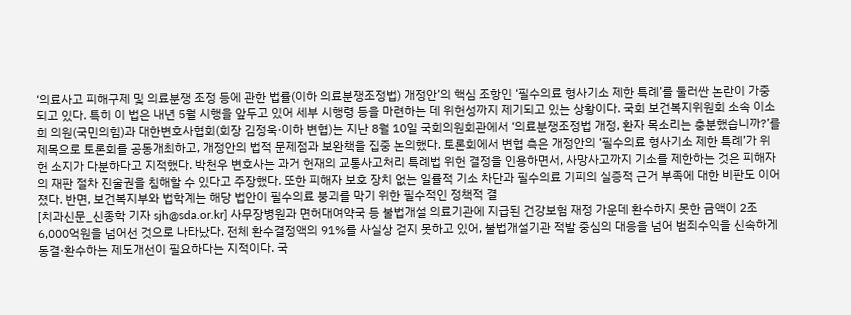‘의료사고 피해구제 및 의료분쟁 조정 등에 관한 법률(이하 의료분쟁조정법) 개정안’의 핵심 조항인 ‘필수의료 형사기소 제한 특례’를 둘러싼 논란이 가중되고 있다. 특히 이 법은 내년 5월 시행을 앞두고 있어 세부 시행령 등을 마련하는 데 위헌성까지 제기되고 있는 상황이다. 국회 보건복지위원회 소속 이소희 의원(국민의힘)과 대한변호사협회(회장 김정욱·이하 변협)는 지난 8월 10일 국회의원회관에서 ‘의료분쟁조정법 개정, 환자 목소리는 충분했습니까?’를 제목으로 토론회를 공동개최하고, 개정안의 법적 문제점과 보완책을 집중 논의했다. 토론회에서 변협 측은 개정안의 ‘필수의료 형사기소 제한 특례’가 위헌 소지가 다분하다고 지적했다. 박천우 변호사는 과거 헌재의 교통사고처리 특례법 위헌 결정을 인용하면서, 사망사고까지 기소를 제한하는 것은 피해자의 재판 절차 진술권을 침해할 수 있다고 주장했다. 또한 피해자 보호 장치 없는 일률적 기소 차단과 필수의료 기피의 실증적 근거 부족에 대한 비판도 이어졌다. 반면, 보건복지부와 법학계는 해당 법안이 필수의료 붕괴를 막기 위한 필수적인 정책적 결
[치과신문_신종학 기자 sjh@sda.or.kr] 사무장병원과 면허대여약국 등 불법개설 의료기관에 지급된 건강보험 재정 가운데 환수하지 못한 금액이 2조6,000억원을 넘어선 것으로 나타났다. 전체 환수결정액의 91%를 사실상 걷지 못하고 있어, 불법개설기관 적발 중심의 대응을 넘어 범죄수익을 신속하게 동결·환수하는 제도개선이 필요하다는 지적이다. 국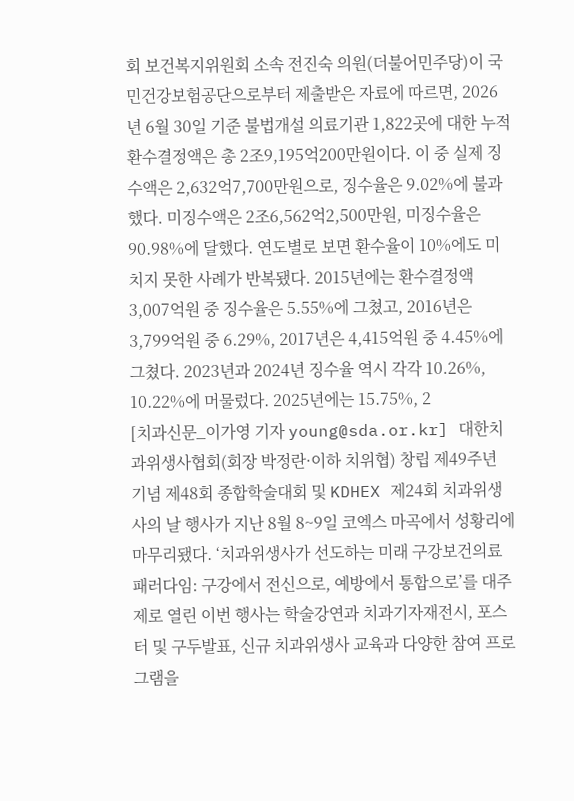회 보건복지위원회 소속 전진숙 의원(더불어민주당)이 국민건강보험공단으로부터 제출받은 자료에 따르면, 2026년 6월 30일 기준 불법개설 의료기관 1,822곳에 대한 누적 환수결정액은 총 2조9,195억200만원이다. 이 중 실제 징수액은 2,632억7,700만원으로, 징수율은 9.02%에 불과했다. 미징수액은 2조6,562억2,500만원, 미징수율은 90.98%에 달했다. 연도별로 보면 환수율이 10%에도 미치지 못한 사례가 반복됐다. 2015년에는 환수결정액 3,007억원 중 징수율은 5.55%에 그쳤고, 2016년은 3,799억원 중 6.29%, 2017년은 4,415억원 중 4.45%에 그쳤다. 2023년과 2024년 징수율 역시 각각 10.26%, 10.22%에 머물렀다. 2025년에는 15.75%, 2
[치과신문_이가영 기자 young@sda.or.kr] 대한치과위생사협회(회장 박정란·이하 치위협) 창립 제49주년 기념 제48회 종합학술대회 및 KDHEX 제24회 치과위생사의 날 행사가 지난 8월 8~9일 코엑스 마곡에서 성황리에 마무리됐다. ‘치과위생사가 선도하는 미래 구강보건의료 패러다임: 구강에서 전신으로, 예방에서 통합으로’를 대주제로 열린 이번 행사는 학술강연과 치과기자재전시, 포스터 및 구두발표, 신규 치과위생사 교육과 다양한 참여 프로그램을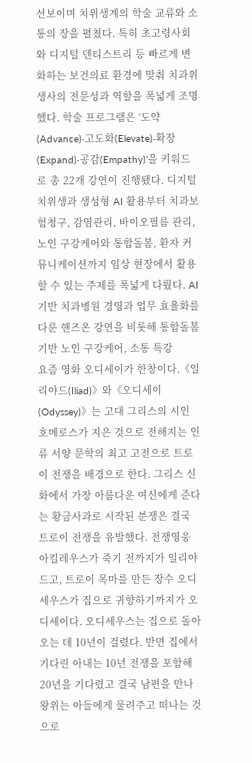선보이며 치위생계의 학술 교류와 소통의 장을 펼쳤다. 특히 초고령사회와 디지털 덴티스트리 등 빠르게 변화하는 보건의료 환경에 맞춰 치과위생사의 전문성과 역할을 폭넓게 조명했다. 학술 프로그램은 ‘도약(Advance)·고도화(Elevate)·확장(Expand)·공감(Empathy)’을 키워드로 총 22개 강연이 진행됐다. 디지털 치위생과 생성형 AI 활용부터 치과보험청구, 감염관리, 바이오필름 관리, 노인 구강케어와 통합돌봄, 환자 커뮤니케이션까지 임상 현장에서 활용할 수 있는 주제를 폭넓게 다뤘다. AI 기반 치과병원 경영과 업무 효율화를 다룬 핸즈온 강연을 비롯해 통합돌봄 기반 노인 구강케어, 소통 특강
요즘 영화 오디세이가 한창이다.《일리야드(Iliad)》와《오디세이(Odyssey)》는 고대 그리스의 시인 호메로스가 지은 것으로 전해지는 인류 서양 문학의 최고 고전으로 트로이 전쟁을 배경으로 한다. 그리스 신화에서 가장 아름다운 여신에게 준다는 황금사과로 시작된 분쟁은 결국 트로이 전쟁을 유발했다. 전쟁영웅 아킬레우스가 죽기 전까지가 일리야드고, 트로이 목마를 만든 장수 오디세우스가 집으로 귀향하기까지가 오디세이다. 오디세우스는 집으로 돌아오는 데 10년이 걸렸다. 반면 집에서 기다린 아내는 10년 전쟁을 포함해 20년을 기다렸고 결국 남편을 만나 왕위는 아들에게 물려주고 떠나는 것으로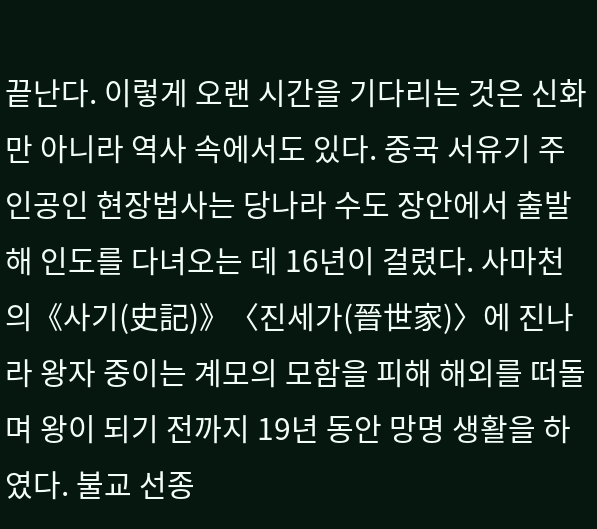끝난다. 이렇게 오랜 시간을 기다리는 것은 신화만 아니라 역사 속에서도 있다. 중국 서유기 주인공인 현장법사는 당나라 수도 장안에서 출발해 인도를 다녀오는 데 16년이 걸렸다. 사마천의《사기(史記)》〈진세가(晉世家)〉에 진나라 왕자 중이는 계모의 모함을 피해 해외를 떠돌며 왕이 되기 전까지 19년 동안 망명 생활을 하였다. 불교 선종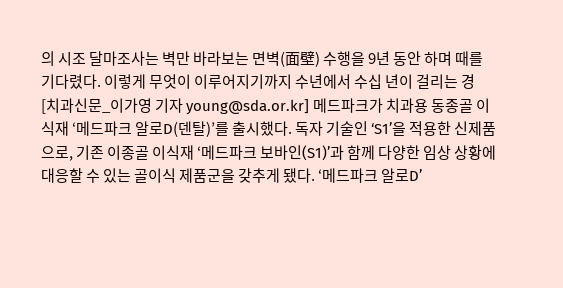의 시조 달마조사는 벽만 바라보는 면벽(面壁) 수행을 9년 동안 하며 때를 기다렸다. 이렇게 무엇이 이루어지기까지 수년에서 수십 년이 걸리는 경
[치과신문_이가영 기자 young@sda.or.kr] 메드파크가 치과용 동종골 이식재 ‘메드파크 알로D(덴탈)’를 출시했다. 독자 기술인 ‘S1’을 적용한 신제품으로, 기존 이종골 이식재 ‘메드파크 보바인(S1)’과 함께 다양한 임상 상황에 대응할 수 있는 골이식 제품군을 갖추게 됐다. ‘메드파크 알로D’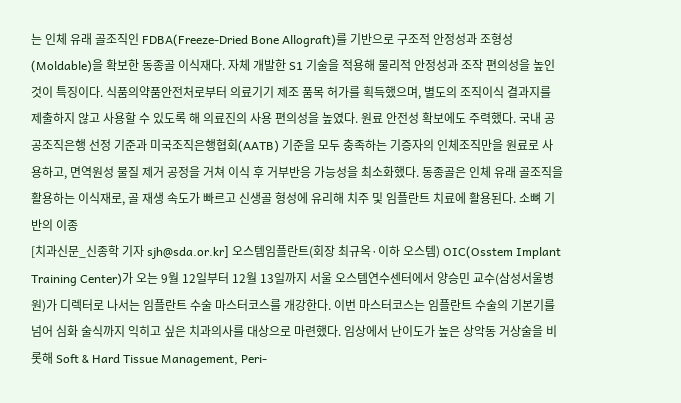는 인체 유래 골조직인 FDBA(Freeze-Dried Bone Allograft)를 기반으로 구조적 안정성과 조형성(Moldable)을 확보한 동종골 이식재다. 자체 개발한 S1 기술을 적용해 물리적 안정성과 조작 편의성을 높인 것이 특징이다. 식품의약품안전처로부터 의료기기 제조 품목 허가를 획득했으며, 별도의 조직이식 결과지를 제출하지 않고 사용할 수 있도록 해 의료진의 사용 편의성을 높였다. 원료 안전성 확보에도 주력했다. 국내 공공조직은행 선정 기준과 미국조직은행협회(AATB) 기준을 모두 충족하는 기증자의 인체조직만을 원료로 사용하고, 면역원성 물질 제거 공정을 거쳐 이식 후 거부반응 가능성을 최소화했다. 동종골은 인체 유래 골조직을 활용하는 이식재로, 골 재생 속도가 빠르고 신생골 형성에 유리해 치주 및 임플란트 치료에 활용된다. 소뼈 기반의 이종
[치과신문_신종학 기자 sjh@sda.or.kr] 오스템임플란트(회장 최규옥·이하 오스템) OIC(Osstem Implant Training Center)가 오는 9월 12일부터 12월 13일까지 서울 오스템연수센터에서 양승민 교수(삼성서울병원)가 디렉터로 나서는 임플란트 수술 마스터코스를 개강한다. 이번 마스터코스는 임플란트 수술의 기본기를 넘어 심화 술식까지 익히고 싶은 치과의사를 대상으로 마련했다. 임상에서 난이도가 높은 상악동 거상술을 비롯해 Soft & Hard Tissue Management, Peri-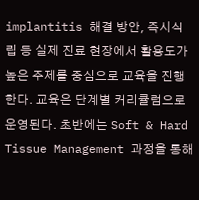implantitis 해결 방안, 즉시식립 등 실제 진료 현장에서 활용도가 높은 주제를 중심으로 교육을 진행한다. 교육은 단계별 커리큘럼으로 운영된다. 초반에는 Soft & Hard Tissue Management 과정을 통해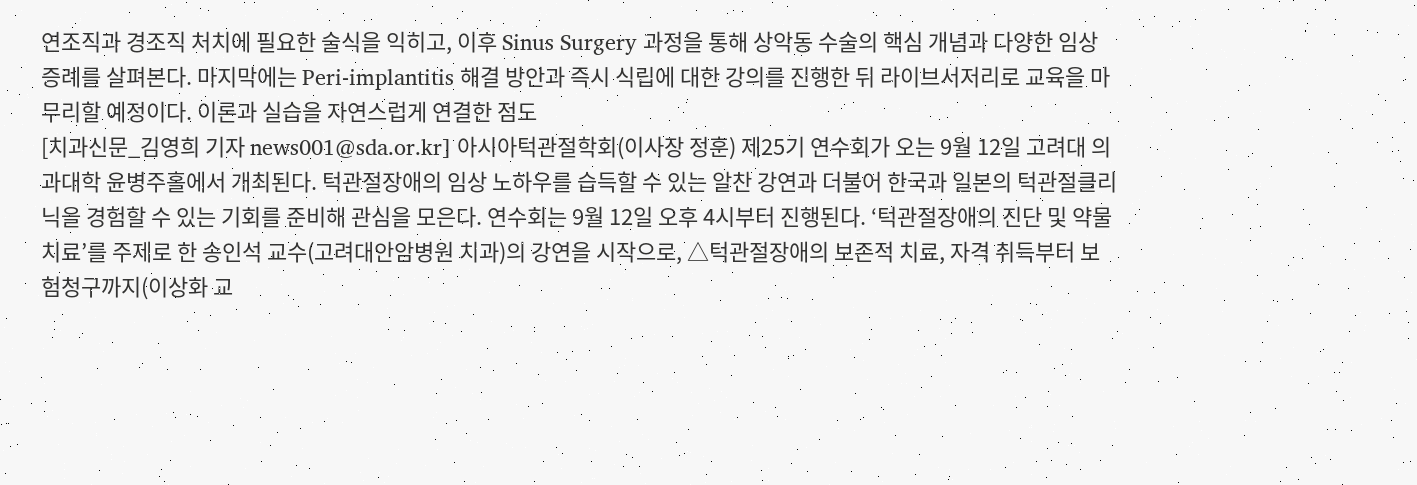연조직과 경조직 처치에 필요한 술식을 익히고, 이후 Sinus Surgery 과정을 통해 상악동 수술의 핵심 개념과 다양한 임상 증례를 살펴본다. 마지막에는 Peri-implantitis 해결 방안과 즉시 식립에 대한 강의를 진행한 뒤 라이브서저리로 교육을 마무리할 예정이다. 이론과 실습을 자연스럽게 연결한 점도
[치과신문_김영희 기자 news001@sda.or.kr] 아시아턱관절학회(이사장 정훈) 제25기 연수회가 오는 9월 12일 고려대 의과대학 윤병주홀에서 개최된다. 턱관절장애의 임상 노하우를 습득할 수 있는 알찬 강연과 더불어 한국과 일본의 턱관절클리닉을 경험할 수 있는 기회를 준비해 관심을 모은다. 연수회는 9월 12일 오후 4시부터 진행된다. ‘턱관절장애의 진단 및 약물치료’를 주제로 한 송인석 교수(고려대안암병원 치과)의 강연을 시작으로, △턱관절장애의 보존적 치료, 자격 취득부터 보험청구까지(이상화 교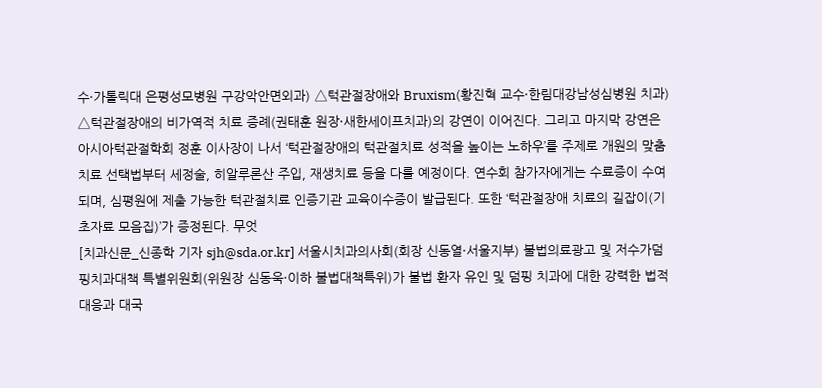수·가톨릭대 은평성모병원 구강악안면외과) △턱관절장애와 Bruxism(황진혁 교수·한림대강남성심병원 치과) △턱관절장애의 비가역적 치료 증례(권태훈 원장·새한세이프치과)의 강연이 이어진다. 그리고 마지막 강연은 아시아턱관절학회 정훈 이사장이 나서 ‘턱관절장애의 턱관절치료 성적을 높이는 노하우’를 주제로 개원의 맞춤 치료 선택법부터 세정술, 히알루론산 주입, 재생치료 등을 다룰 예정이다. 연수회 참가자에게는 수료증이 수여되며, 심평원에 제출 가능한 턱관절치료 인증기관 교육이수증이 발급된다. 또한 ‘턱관절장애 치료의 길잡이(기초자료 모음집)’가 증정된다. 무엇
[치과신문_신종학 기자 sjh@sda.or.kr] 서울시치과의사회(회장 신동열·서울지부) 불법의료광고 및 저수가덤핑치과대책 특별위원회(위원장 심동욱·이하 불법대책특위)가 불법 환자 유인 및 덤핑 치과에 대한 강력한 법적 대응과 대국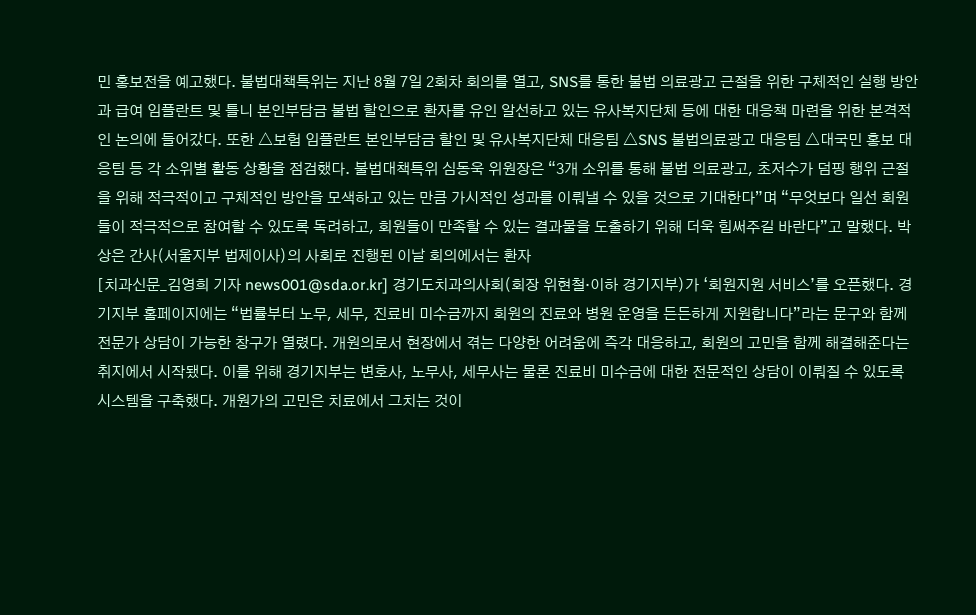민 홍보전을 예고했다. 불법대책특위는 지난 8월 7일 2회차 회의를 열고, SNS를 통한 불법 의료광고 근절을 위한 구체적인 실행 방안과 급여 임플란트 및 틀니 본인부담금 불법 할인으로 환자를 유인 알선하고 있는 유사복지단체 등에 대한 대응책 마련을 위한 본격적인 논의에 들어갔다. 또한 △보험 임플란트 본인부담금 할인 및 유사복지단체 대응팀 △SNS 불법의료광고 대응팀 △대국민 홍보 대응팀 등 각 소위별 활동 상황을 점검했다. 불법대책특위 심동욱 위원장은 “3개 소위를 통해 불법 의료광고, 초저수가 덤핑 행위 근절을 위해 적극적이고 구체적인 방안을 모색하고 있는 만큼 가시적인 성과를 이뤄낼 수 있을 것으로 기대한다”며 “무엇보다 일선 회원들이 적극적으로 참여할 수 있도록 독려하고, 회원들이 만족할 수 있는 결과물을 도출하기 위해 더욱 힘써주길 바란다”고 말했다. 박상은 간사(서울지부 법제이사)의 사회로 진행된 이날 회의에서는 환자
[치과신문_김영희 기자 news001@sda.or.kr] 경기도치과의사회(회장 위현철·이하 경기지부)가 ‘회원지원 서비스’를 오픈했다. 경기지부 홈페이지에는 “법률부터 노무, 세무, 진료비 미수금까지 회원의 진료와 병원 운영을 든든하게 지원합니다”라는 문구와 함께 전문가 상담이 가능한 창구가 열렸다. 개원의로서 현장에서 겪는 다양한 어려움에 즉각 대응하고, 회원의 고민을 함께 해결해준다는 취지에서 시작됐다. 이를 위해 경기지부는 변호사, 노무사, 세무사는 물론 진료비 미수금에 대한 전문적인 상담이 이뤄질 수 있도록 시스템을 구축했다. 개원가의 고민은 치료에서 그치는 것이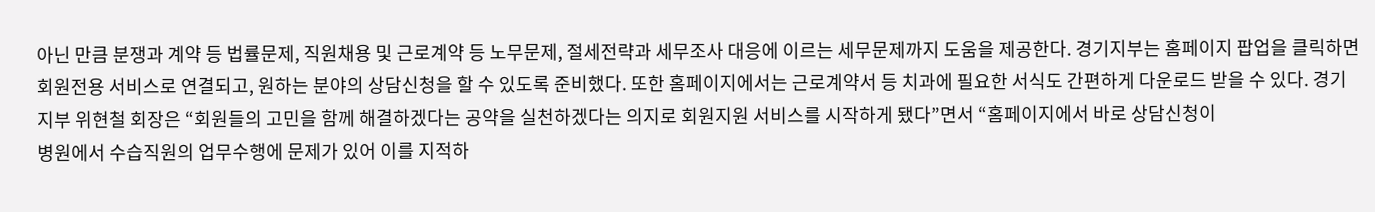아닌 만큼 분쟁과 계약 등 법률문제, 직원채용 및 근로계약 등 노무문제, 절세전략과 세무조사 대응에 이르는 세무문제까지 도움을 제공한다. 경기지부는 홈페이지 팝업을 클릭하면 회원전용 서비스로 연결되고, 원하는 분야의 상담신청을 할 수 있도록 준비했다. 또한 홈페이지에서는 근로계약서 등 치과에 필요한 서식도 간편하게 다운로드 받을 수 있다. 경기지부 위현철 회장은 “회원들의 고민을 함께 해결하겠다는 공약을 실천하겠다는 의지로 회원지원 서비스를 시작하게 됐다”면서 “홈페이지에서 바로 상담신청이
병원에서 수습직원의 업무수행에 문제가 있어 이를 지적하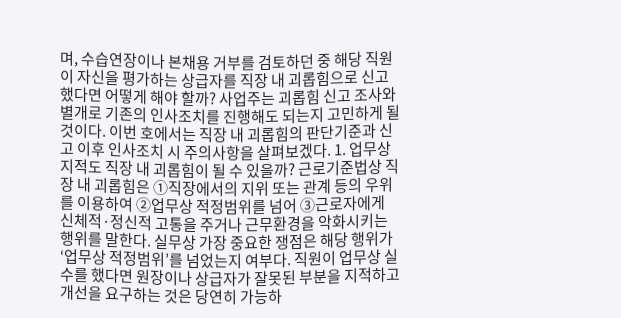며, 수습연장이나 본채용 거부를 검토하던 중 해당 직원이 자신을 평가하는 상급자를 직장 내 괴롭힘으로 신고했다면 어떻게 해야 할까? 사업주는 괴롭힘 신고 조사와 별개로 기존의 인사조치를 진행해도 되는지 고민하게 될 것이다. 이번 호에서는 직장 내 괴롭힘의 판단기준과 신고 이후 인사조치 시 주의사항을 살펴보겠다. 1. 업무상 지적도 직장 내 괴롭힘이 될 수 있을까? 근로기준법상 직장 내 괴롭힘은 ①직장에서의 지위 또는 관계 등의 우위를 이용하여 ②업무상 적정범위를 넘어 ③근로자에게 신체적·정신적 고통을 주거나 근무환경을 악화시키는 행위를 말한다. 실무상 가장 중요한 쟁점은 해당 행위가 ‘업무상 적정범위’를 넘었는지 여부다. 직원이 업무상 실수를 했다면 원장이나 상급자가 잘못된 부분을 지적하고 개선을 요구하는 것은 당연히 가능하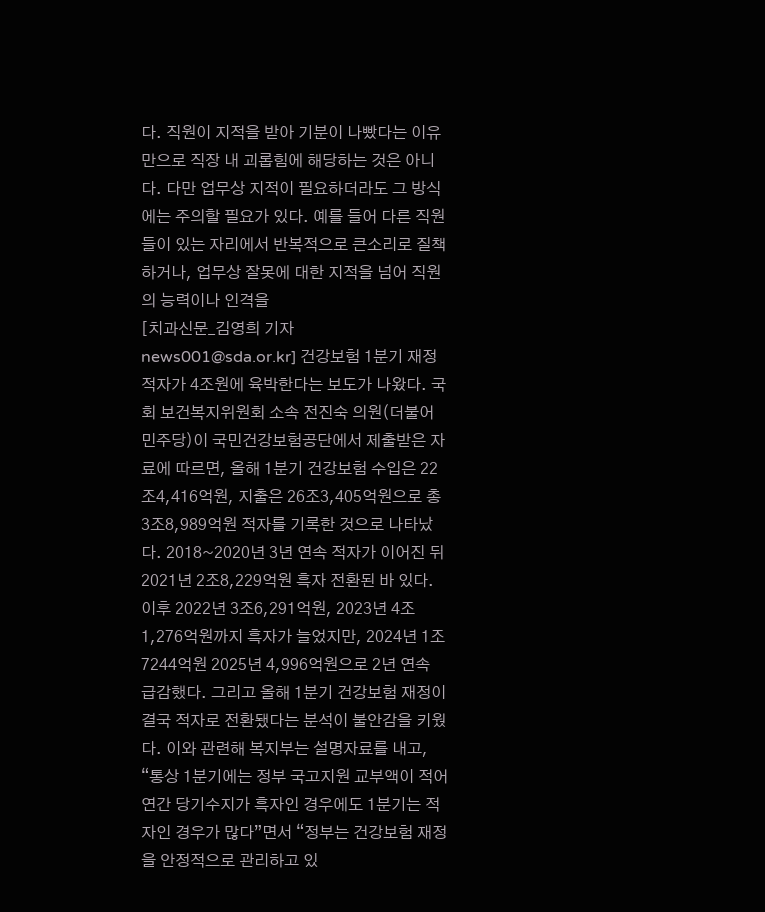다. 직원이 지적을 받아 기분이 나빴다는 이유만으로 직장 내 괴롭힘에 해당하는 것은 아니다. 다만 업무상 지적이 필요하더라도 그 방식에는 주의할 필요가 있다. 예를 들어 다른 직원들이 있는 자리에서 반복적으로 큰소리로 질책하거나, 업무상 잘못에 대한 지적을 넘어 직원의 능력이나 인격을
[치과신문_김영희 기자 news001@sda.or.kr] 건강보험 1분기 재정적자가 4조원에 육박한다는 보도가 나왔다. 국회 보건복지위원회 소속 전진숙 의원(더불어민주당)이 국민건강보험공단에서 제출받은 자료에 따르면, 올해 1분기 건강보험 수입은 22조4,416억원, 지출은 26조3,405억원으로 총 3조8,989억원 적자를 기록한 것으로 나타났다. 2018~2020년 3년 연속 적자가 이어진 뒤 2021년 2조8,229억원 흑자 전환된 바 있다. 이후 2022년 3조6,291억원, 2023년 4조1,276억원까지 흑자가 늘었지만, 2024년 1조7244억원 2025년 4,996억원으로 2년 연속 급감했다. 그리고 올해 1분기 건강보험 재정이 결국 적자로 전환됐다는 분석이 불안감을 키웠다. 이와 관련해 복지부는 설명자료를 내고, “통상 1분기에는 정부 국고지원 교부액이 적어 연간 당기수지가 흑자인 경우에도 1분기는 적자인 경우가 많다”면서 “정부는 건강보험 재정을 안정적으로 관리하고 있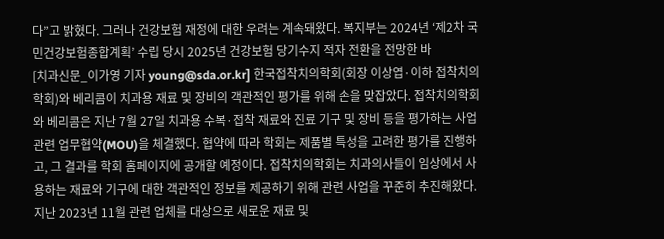다”고 밝혔다. 그러나 건강보험 재정에 대한 우려는 계속돼왔다. 복지부는 2024년 ‘제2차 국민건강보험종합계획’ 수립 당시 2025년 건강보험 당기수지 적자 전환을 전망한 바
[치과신문_이가영 기자 young@sda.or.kr] 한국접착치의학회(회장 이상엽·이하 접착치의학회)와 베리콤이 치과용 재료 및 장비의 객관적인 평가를 위해 손을 맞잡았다. 접착치의학회와 베리콤은 지난 7월 27일 치과용 수복·접착 재료와 진료 기구 및 장비 등을 평가하는 사업 관련 업무협약(MOU)을 체결했다. 협약에 따라 학회는 제품별 특성을 고려한 평가를 진행하고, 그 결과를 학회 홈페이지에 공개할 예정이다. 접착치의학회는 치과의사들이 임상에서 사용하는 재료와 기구에 대한 객관적인 정보를 제공하기 위해 관련 사업을 꾸준히 추진해왔다. 지난 2023년 11월 관련 업체를 대상으로 새로운 재료 및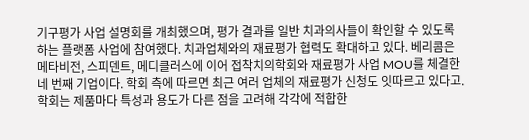기구평가 사업 설명회를 개최했으며, 평가 결과를 일반 치과의사들이 확인할 수 있도록 하는 플랫폼 사업에 참여했다. 치과업체와의 재료평가 협력도 확대하고 있다. 베리콤은 메타비전, 스피덴트, 메디클러스에 이어 접착치의학회와 재료평가 사업 MOU를 체결한 네 번째 기업이다. 학회 측에 따르면 최근 여러 업체의 재료평가 신청도 잇따르고 있다고. 학회는 제품마다 특성과 용도가 다른 점을 고려해 각각에 적합한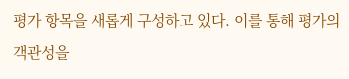평가 항목을 새롭게 구성하고 있다. 이를 통해 평가의 객관성을